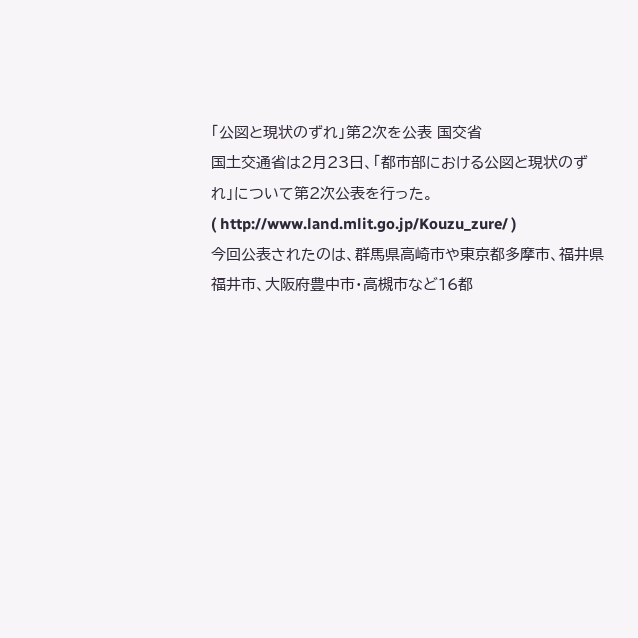「公図と現状のずれ」第2次を公表 国交省
国土交通省は2月23日、「都市部における公図と現状のずれ」について第2次公表を行った。
( http://www.land.mlit.go.jp/Kouzu_zure/ )
今回公表されたのは、群馬県高崎市や東京都多摩市、福井県福井市、大阪府豊中市・高槻市など16都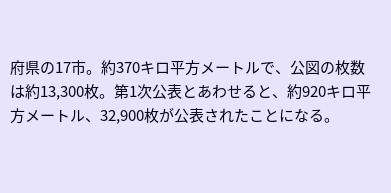府県の17市。約370キロ平方メートルで、公図の枚数は約13,300枚。第1次公表とあわせると、約920キロ平方メートル、32,900枚が公表されたことになる。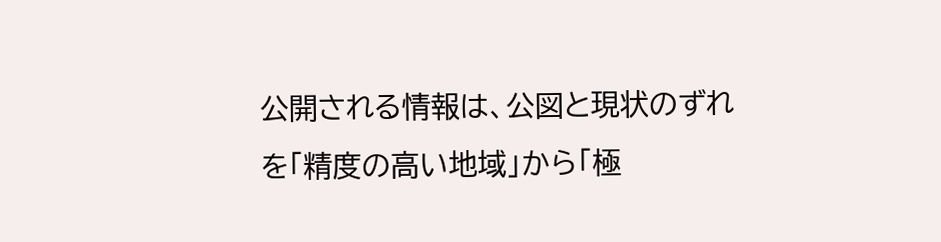公開される情報は、公図と現状のずれを「精度の高い地域」から「極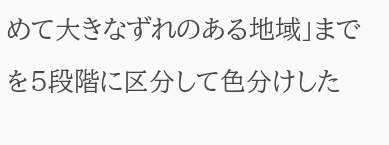めて大きなずれのある地域」までを5段階に区分して色分けした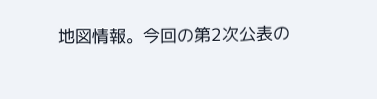地図情報。今回の第2次公表の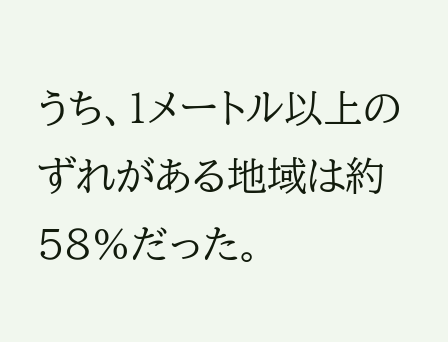うち、1メートル以上のずれがある地域は約58%だった。